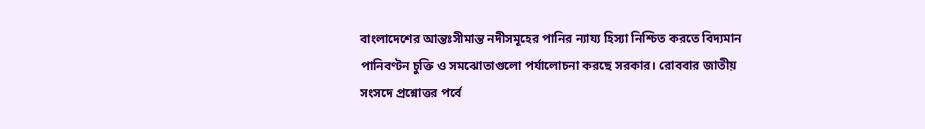বাংলাদেশের আন্তঃসীমান্ত নদীসমূহের পানির ন্যায্য হিস্যা নিশ্চিত করতে বিদ্যমান পানিবণ্টন চুক্তি ও সমঝোতাগুলো পর্যালোচনা করছে সরকার। রোববার জাতীয় সংসদে প্রশ্নোত্তর পর্বে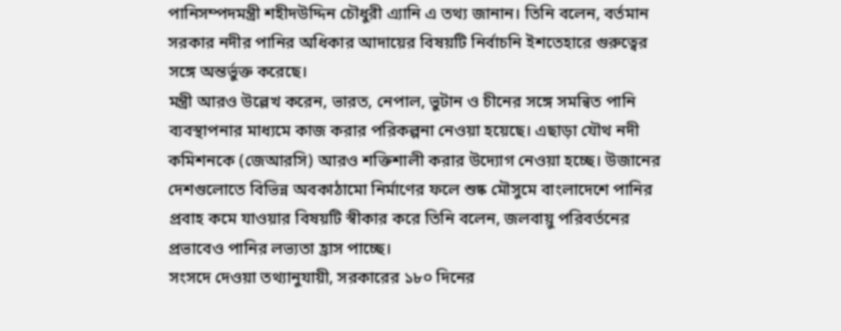পানিসম্পদমন্ত্রী শহীদউদ্দিন চৌধুরী এ্যানি এ তথ্য জানান। তিনি বলেন, বর্তমান সরকার নদীর পানির অধিকার আদায়ের বিষয়টি নির্বাচনি ইশতেহারে গুরুত্বের সঙ্গে অন্তর্ভুক্ত করেছে।
মন্ত্রী আরও উল্লেখ করেন, ভারত, নেপাল, ভুটান ও চীনের সঙ্গে সমন্বিত পানি ব্যবস্থাপনার মাধ্যমে কাজ করার পরিকল্পনা নেওয়া হয়েছে। এছাড়া যৌথ নদী কমিশনকে (জেআরসি) আরও শক্তিশালী করার উদ্যোগ নেওয়া হচ্ছে। উজানের দেশগুলোতে বিভিন্ন অবকাঠামো নির্মাণের ফলে শুষ্ক মৌসুমে বাংলাদেশে পানির প্রবাহ কমে যাওয়ার বিষয়টি স্বীকার করে তিনি বলেন, জলবায়ু পরিবর্তনের প্রভাবেও পানির লভ্যতা হ্রাস পাচ্ছে।
সংসদে দেওয়া তথ্যানুযায়ী, সরকারের ১৮০ দিনের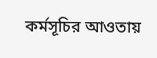কর্মসূচির আওতায়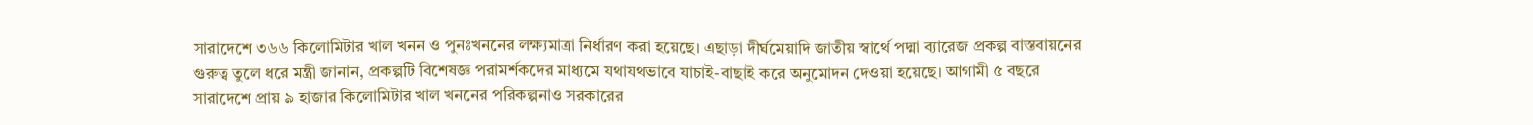সারাদেশে ৩৬৬ কিলোমিটার খাল খনন ও পুনঃখননের লক্ষ্যমাত্রা নির্ধারণ করা হয়েছে। এছাড়া দীর্ঘমেয়াদি জাতীয় স্বার্থে পদ্মা ব্যারেজ প্রকল্প বাস্তবায়নের গুরুত্ব তুলে ধরে মন্ত্রী জানান, প্রকল্পটি বিশেষজ্ঞ পরামর্শকদের মাধ্যমে যথাযথভাবে যাচাই-বাছাই করে অনুমোদন দেওয়া হয়েছে। আগামী ৫ বছরে সারাদেশে প্রায় ৯ হাজার কিলোমিটার খাল খননের পরিকল্পনাও সরকারের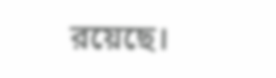রয়েছে।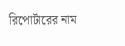রিপোর্টারের নাম